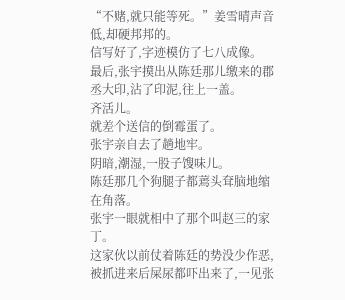“不赌,就只能等死。”姜雪晴声音低,却硬邦邦的。
信写好了,字迹模仿了七八成像。
最后,张宇摸出从陈廷那儿缴来的郡丞大印,沾了印泥,往上一盖。
齐活儿。
就差个送信的倒霉蛋了。
张宇亲自去了趟地牢。
阴暗,潮湿,一股子馊味儿。
陈廷那几个狗腿子都蔫头耷脑地缩在角落。
张宇一眼就相中了那个叫赵三的家丁。
这家伙以前仗着陈廷的势没少作恶,被抓进来后屎尿都吓出来了,一见张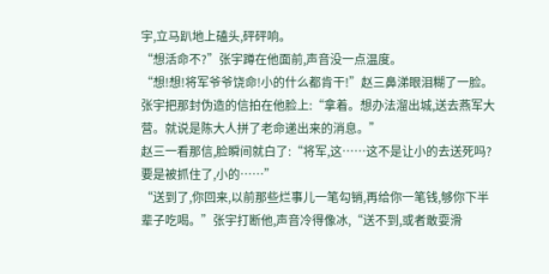宇,立马趴地上磕头,砰砰响。
“想活命不?”张宇蹲在他面前,声音没一点温度。
“想!想!将军爷爷饶命!小的什么都肯干!”赵三鼻涕眼泪糊了一脸。
张宇把那封伪造的信拍在他脸上:“拿着。想办法溜出城,送去燕军大营。就说是陈大人拼了老命递出来的消息。”
赵三一看那信,脸瞬间就白了:“将军,这……这不是让小的去送死吗?要是被抓住了,小的……”
“送到了,你回来,以前那些烂事儿一笔勾销,再给你一笔钱,够你下半辈子吃喝。”张宇打断他,声音冷得像冰,“送不到,或者敢耍滑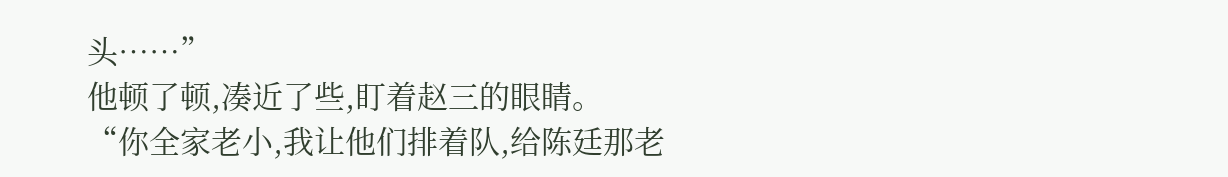头……”
他顿了顿,凑近了些,盯着赵三的眼睛。
“你全家老小,我让他们排着队,给陈廷那老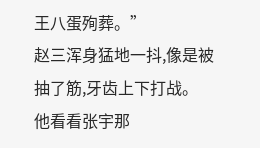王八蛋殉葬。”
赵三浑身猛地一抖,像是被抽了筋,牙齿上下打战。
他看看张宇那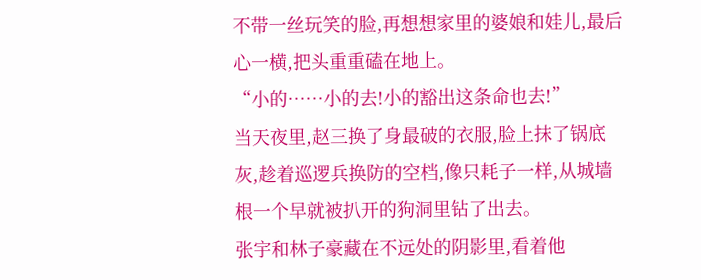不带一丝玩笑的脸,再想想家里的婆娘和娃儿,最后心一横,把头重重磕在地上。
“小的……小的去!小的豁出这条命也去!”
当天夜里,赵三换了身最破的衣服,脸上抹了锅底灰,趁着巡逻兵换防的空档,像只耗子一样,从城墙根一个早就被扒开的狗洞里钻了出去。
张宇和林子豪藏在不远处的阴影里,看着他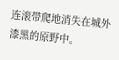连滚带爬地消失在城外漆黑的原野中。